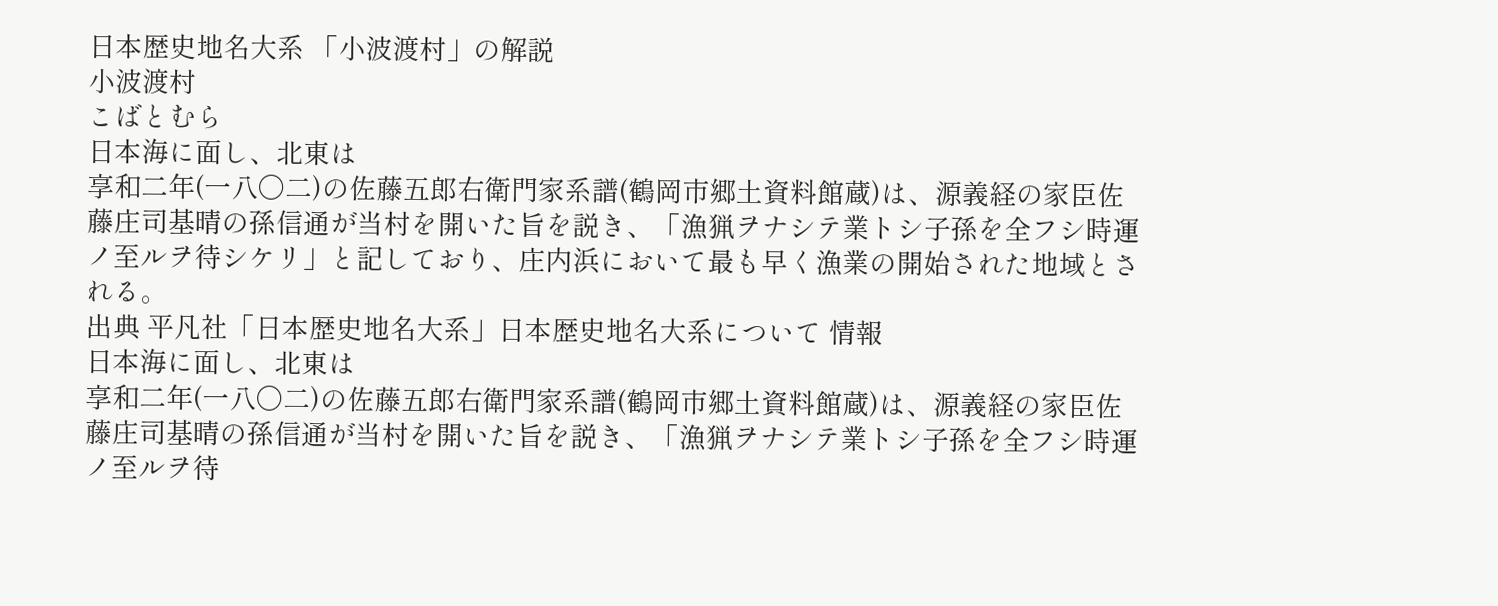日本歴史地名大系 「小波渡村」の解説
小波渡村
こばとむら
日本海に面し、北東は
享和二年(一八〇二)の佐藤五郎右衛門家系譜(鶴岡市郷土資料館蔵)は、源義経の家臣佐藤庄司基晴の孫信通が当村を開いた旨を説き、「漁猟ヲナシテ業トシ子孫を全フシ時運ノ至ルヲ待シケリ」と記しており、庄内浜において最も早く漁業の開始された地域とされる。
出典 平凡社「日本歴史地名大系」日本歴史地名大系について 情報
日本海に面し、北東は
享和二年(一八〇二)の佐藤五郎右衛門家系譜(鶴岡市郷土資料館蔵)は、源義経の家臣佐藤庄司基晴の孫信通が当村を開いた旨を説き、「漁猟ヲナシテ業トシ子孫を全フシ時運ノ至ルヲ待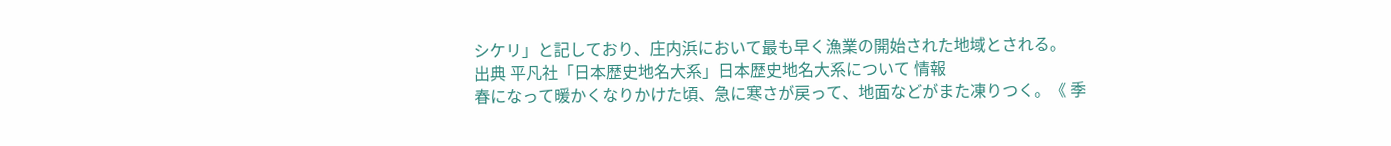シケリ」と記しており、庄内浜において最も早く漁業の開始された地域とされる。
出典 平凡社「日本歴史地名大系」日本歴史地名大系について 情報
春になって暖かくなりかけた頃、急に寒さが戻って、地面などがまた凍りつく。《 季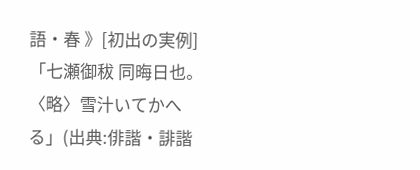語・春 》[初出の実例]「七瀬御秡 同晦日也。〈略〉雪汁いてかへる」(出典:俳諧・誹諧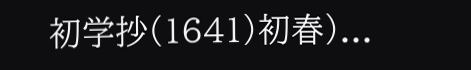初学抄(1641)初春)...